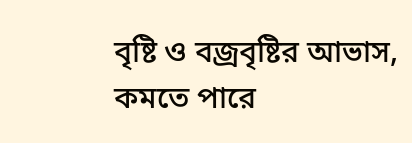বৃষ্টি ও বজ্রবৃষ্টির আভাস, কমতে পারে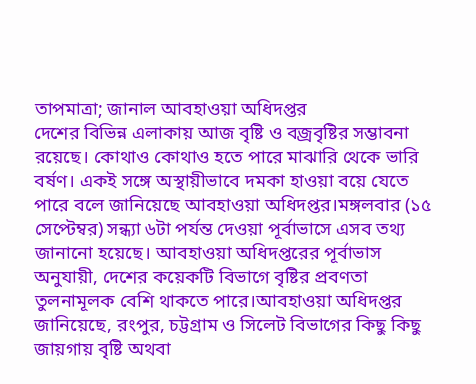তাপমাত্রা; জানাল আবহাওয়া অধিদপ্তর
দেশের বিভিন্ন এলাকায় আজ বৃষ্টি ও বজ্রবৃষ্টির সম্ভাবনা রয়েছে। কোথাও কোথাও হতে পারে মাঝারি থেকে ভারি বর্ষণ। একই সঙ্গে অস্থায়ীভাবে দমকা হাওয়া বয়ে যেতে পারে বলে জানিয়েছে আবহাওয়া অধিদপ্তর।মঙ্গলবার (১৫ সেপ্টেম্বর) সন্ধ্যা ৬টা পর্যন্ত দেওয়া পূর্বাভাসে এসব তথ্য জানানো হয়েছে। আবহাওয়া অধিদপ্তরের পূর্বাভাস অনুযায়ী, দেশের কয়েকটি বিভাগে বৃষ্টির প্রবণতা তুলনামূলক বেশি থাকতে পারে।আবহাওয়া অধিদপ্তর জানিয়েছে, রংপুর, চট্টগ্রাম ও সিলেট বিভাগের কিছু কিছু জায়গায় বৃষ্টি অথবা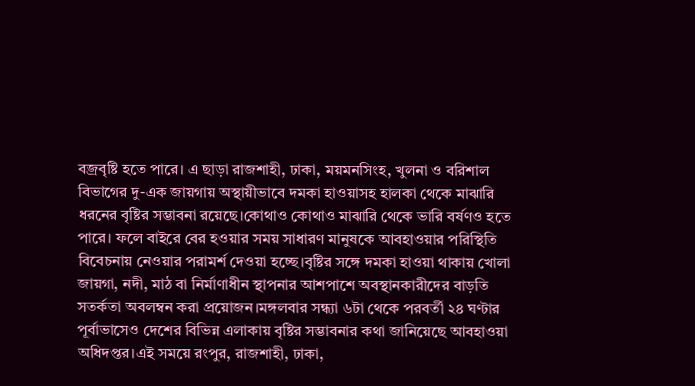বজ্রবৃষ্টি হতে পারে। এ ছাড়া রাজশাহী, ঢাকা, ময়মনসিংহ, খুলনা ও বরিশাল বিভাগের দু-এক জায়গায় অস্থায়ীভাবে দমকা হাওয়াসহ হালকা থেকে মাঝারি ধরনের বৃষ্টির সম্ভাবনা রয়েছে।কোথাও কোথাও মাঝারি থেকে ভারি বর্ষণও হতে পারে। ফলে বাইরে বের হওয়ার সময় সাধারণ মানুষকে আবহাওয়ার পরিস্থিতি বিবেচনায় নেওয়ার পরামর্শ দেওয়া হচ্ছে।বৃষ্টির সঙ্গে দমকা হাওয়া থাকায় খোলা জায়গা, নদী, মাঠ বা নির্মাণাধীন স্থাপনার আশপাশে অবস্থানকারীদের বাড়তি সতর্কতা অবলম্বন করা প্রয়োজন।মঙ্গলবার সন্ধ্যা ৬টা থেকে পরবর্তী ২৪ ঘণ্টার পূর্বাভাসেও দেশের বিভিন্ন এলাকায় বৃষ্টির সম্ভাবনার কথা জানিয়েছে আবহাওয়া অধিদপ্তর।এই সময়ে রংপুর, রাজশাহী, ঢাকা,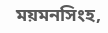ময়মনসিংহ,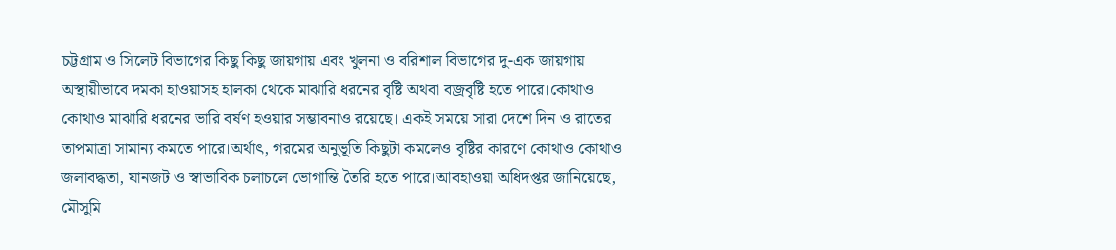চট্টগ্রাম ও সিলেট বিভাগের কিছু কিছু জায়গায় এবং খুলনা ও বরিশাল বিভাগের দু-এক জায়গায় অস্থায়ীভাবে দমকা হাওয়াসহ হালকা থেকে মাঝারি ধরনের বৃষ্টি অথবা বজ্রবৃষ্টি হতে পারে।কোথাও কোথাও মাঝারি ধরনের ভারি বর্ষণ হওয়ার সম্ভাবনাও রয়েছে। একই সময়ে সারা দেশে দিন ও রাতের তাপমাত্রা সামান্য কমতে পারে।অর্থাৎ, গরমের অনুভূতি কিছুটা কমলেও বৃষ্টির কারণে কোথাও কোথাও জলাবদ্ধতা, যানজট ও স্বাভাবিক চলাচলে ভোগান্তি তৈরি হতে পারে।আবহাওয়া অধিদপ্তর জানিয়েছে, মৌসুমি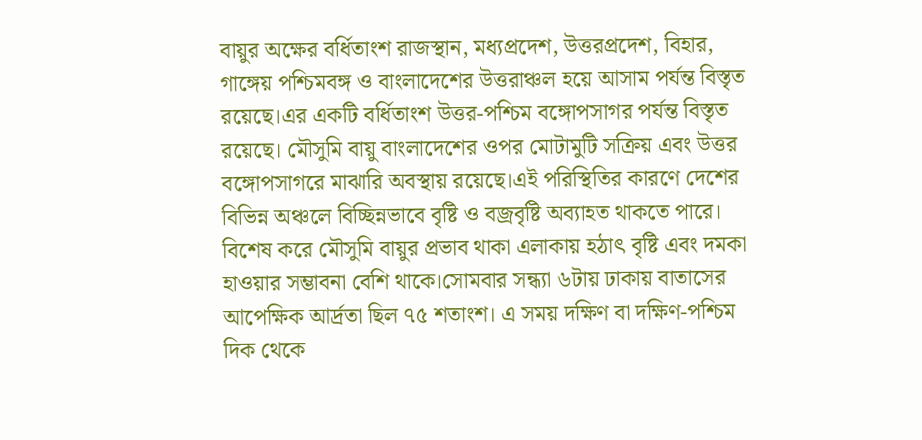বায়ুর অক্ষের বর্ধিতাংশ রাজস্থান, মধ্যপ্রদেশ, উত্তরপ্রদেশ, বিহার, গাঙ্গেয় পশ্চিমবঙ্গ ও বাংলাদেশের উত্তরাঞ্চল হয়ে আসাম পর্যন্ত বিস্তৃত রয়েছে।এর একটি বর্ধিতাংশ উত্তর-পশ্চিম বঙ্গোপসাগর পর্যন্ত বিস্তৃত রয়েছে। মৌসুমি বায়ু বাংলাদেশের ওপর মোটামুটি সক্রিয় এবং উত্তর বঙ্গোপসাগরে মাঝারি অবস্থায় রয়েছে।এই পরিস্থিতির কারণে দেশের বিভিন্ন অঞ্চলে বিচ্ছিন্নভাবে বৃষ্টি ও বজ্রবৃষ্টি অব্যাহত থাকতে পারে। বিশেষ করে মৌসুমি বায়ুর প্রভাব থাকা এলাকায় হঠাৎ বৃষ্টি এবং দমকা হাওয়ার সম্ভাবনা বেশি থাকে।সোমবার সন্ধ্যা ৬টায় ঢাকায় বাতাসের আপেক্ষিক আর্দ্রতা ছিল ৭৫ শতাংশ। এ সময় দক্ষিণ বা দক্ষিণ-পশ্চিম দিক থেকে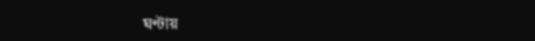ঘণ্টায়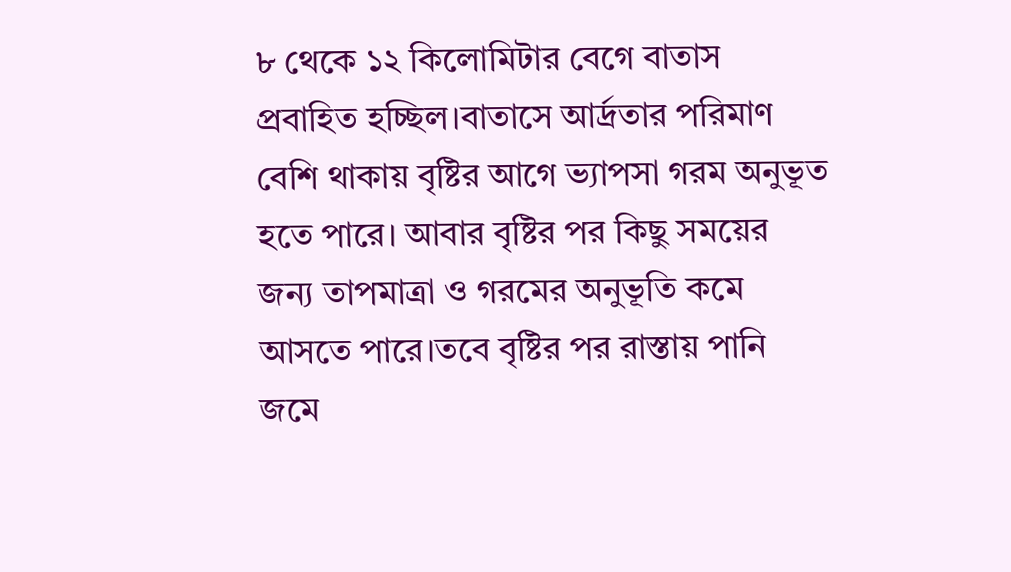৮ থেকে ১২ কিলোমিটার বেগে বাতাস প্রবাহিত হচ্ছিল।বাতাসে আর্দ্রতার পরিমাণ বেশি থাকায় বৃষ্টির আগে ভ্যাপসা গরম অনুভূত হতে পারে। আবার বৃষ্টির পর কিছু সময়ের জন্য তাপমাত্রা ও গরমের অনুভূতি কমে আসতে পারে।তবে বৃষ্টির পর রাস্তায় পানি জমে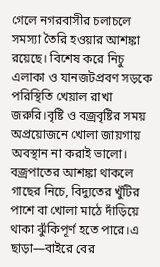গেলে নগরবাসীর চলাচলে সমস্যা তৈরি হওয়ার আশঙ্কা রয়েছে। বিশেষ করে নিচু এলাকা ও যানজটপ্রবণ সড়কে পরিস্থিতি খেয়াল রাখা জরুরি।বৃষ্টি ও বজ্রবৃষ্টির সময় অপ্রয়োজনে খোলা জায়গায় অবস্থান না করাই ভালো। বজ্রপাতের আশঙ্কা থাকলে গাছের নিচে, বিদ্যুতের খুঁটির পাশে বা খোলা মাঠে দাঁড়িয়ে থাকা ঝুঁকিপূর্ণ হতে পারে।এ ছাড়া—বাইরে বের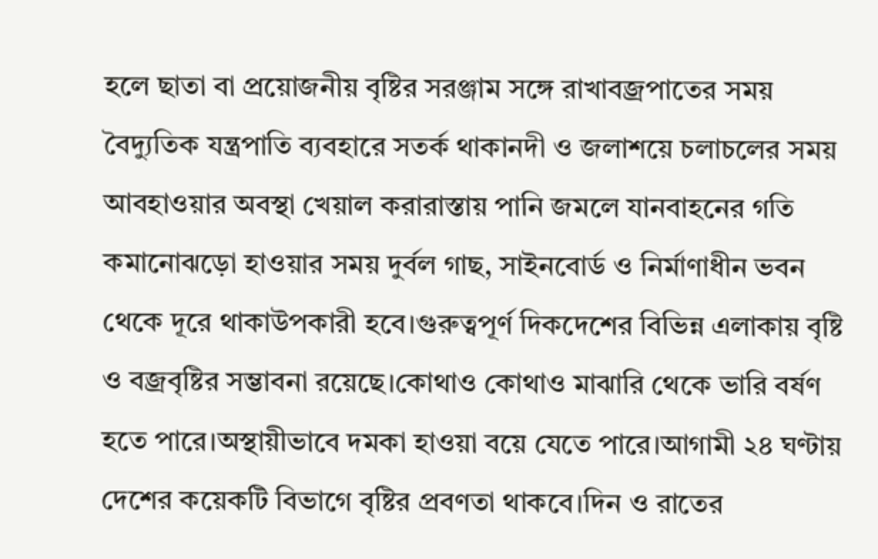হলে ছাতা বা প্রয়োজনীয় বৃষ্টির সরঞ্জাম সঙ্গে রাখাবজ্রপাতের সময় বৈদ্যুতিক যন্ত্রপাতি ব্যবহারে সতর্ক থাকানদী ও জলাশয়ে চলাচলের সময় আবহাওয়ার অবস্থা খেয়াল করারাস্তায় পানি জমলে যানবাহনের গতি কমানোঝড়ো হাওয়ার সময় দুর্বল গাছ, সাইনবোর্ড ও নির্মাণাধীন ভবন থেকে দূরে থাকাউপকারী হবে।গুরুত্বপূর্ণ দিকদেশের বিভিন্ন এলাকায় বৃষ্টি ও বজ্রবৃষ্টির সম্ভাবনা রয়েছে।কোথাও কোথাও মাঝারি থেকে ভারি বর্ষণ হতে পারে।অস্থায়ীভাবে দমকা হাওয়া বয়ে যেতে পারে।আগামী ২৪ ঘণ্টায় দেশের কয়েকটি বিভাগে বৃষ্টির প্রবণতা থাকবে।দিন ও রাতের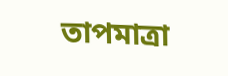তাপমাত্রা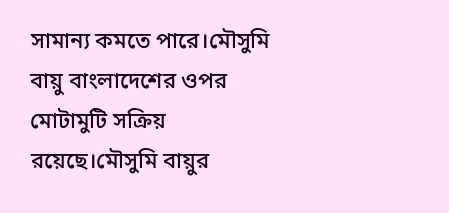সামান্য কমতে পারে।মৌসুমি বায়ু বাংলাদেশের ওপর মোটামুটি সক্রিয় রয়েছে।মৌসুমি বায়ুর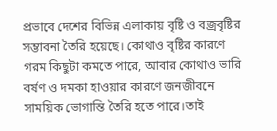প্রভাবে দেশের বিভিন্ন এলাকায় বৃষ্টি ও বজ্রবৃষ্টির সম্ভাবনা তৈরি হয়েছে। কোথাও বৃষ্টির কারণে গরম কিছুটা কমতে পারে, আবার কোথাও ভারি বর্ষণ ও দমকা হাওয়ার কারণে জনজীবনে সাময়িক ভোগান্তি তৈরি হতে পারে।তাই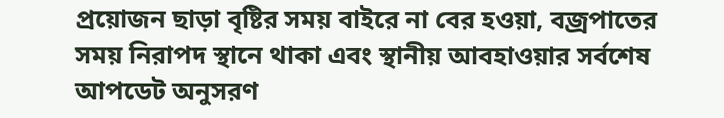প্রয়োজন ছাড়া বৃষ্টির সময় বাইরে না বের হওয়া, বজ্রপাতের সময় নিরাপদ স্থানে থাকা এবং স্থানীয় আবহাওয়ার সর্বশেষ আপডেট অনুসরণ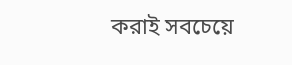করাই সবচেয়ে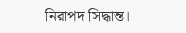নিরাপদ সিদ্ধান্ত।